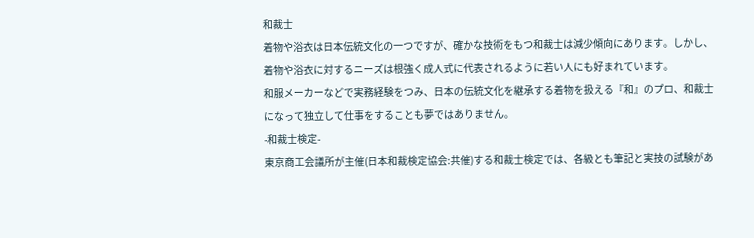和裁士
着物や浴衣は日本伝統文化の一つですが、確かな技術をもつ和裁士は減少傾向にあります。しかし、着物や浴衣に対するニーズは根強く成人式に代表されるように若い人にも好まれています。
和服メーカーなどで実務経験をつみ、日本の伝統文化を継承する着物を扱える『和』のプロ、和裁士になって独立して仕事をすることも夢ではありません。
-和裁士検定-
東京商工会議所が主催(日本和裁検定協会:共催)する和裁士検定では、各級とも筆記と実技の試験があ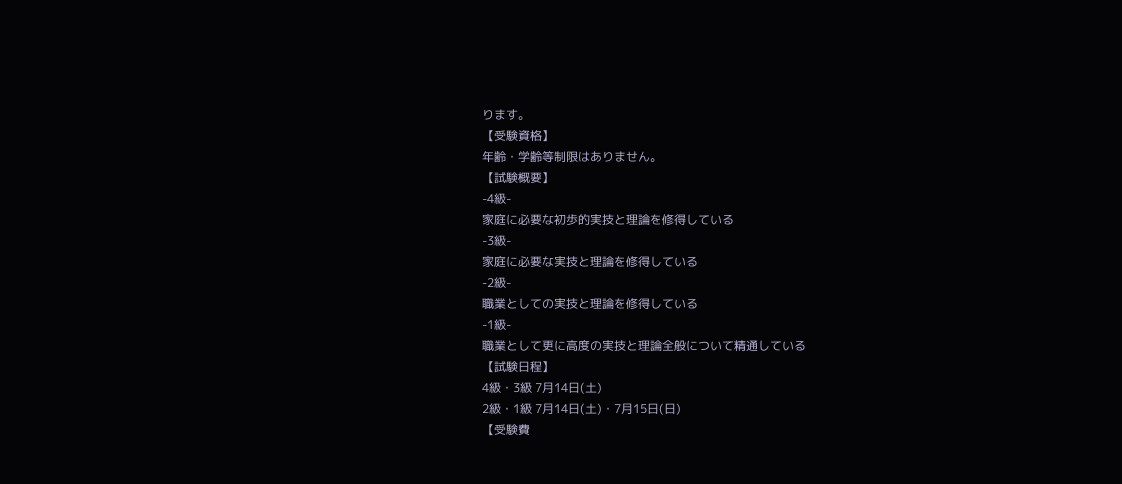ります。
【受験資格】
年齢・学齢等制限はありません。
【試験概要】
-4級-
家庭に必要な初歩的実技と理論を修得している
-3級-
家庭に必要な実技と理論を修得している
-2級-
職業としての実技と理論を修得している
-1級-
職業として更に高度の実技と理論全般について精通している
【試験日程】
4級・3級 7月14日(土)
2級・1級 7月14日(土)・7月15日(日)
【受験費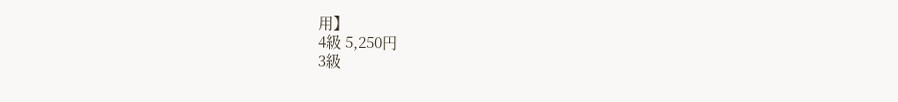用】
4級 5,250円
3級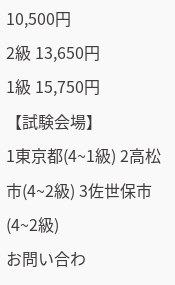10,500円
2級 13,650円
1級 15,750円
【試験会場】
1東京都(4~1級) 2高松市(4~2級) 3佐世保市(4~2級)
お問い合わ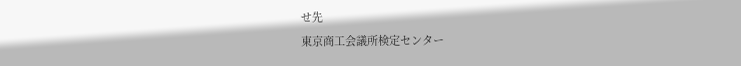せ先
東京商工会議所検定センター